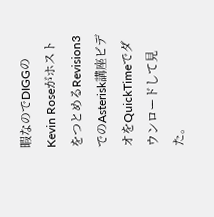暇なのでDIGGのKevin RoseがホストをつとめるRevision3でのAsterisk講座ビデオをQuickTimeでダウンロードして見た。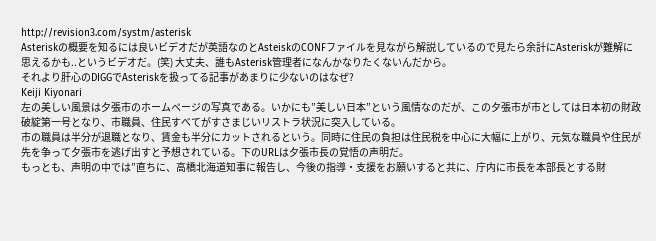http://revision3.com/systm/asterisk
Asteriskの概要を知るには良いビデオだが英語なのとAsteiskのCONFファイルを見ながら解説しているので見たら余計にAsteriskが難解に思えるかも..というビデオだ。(笑) 大丈夫、誰もAsterisk管理者になんかなりたくないんだから。
それより肝心のDIGGでAsteriskを扱ってる記事があまりに少ないのはなぜ?
Keiji Kiyonari
左の美しい風景は夕張市のホームページの写真である。いかにも”美しい日本”という風情なのだが、この夕張市が市としては日本初の財政破綻第一号となり、市職員、住民すべてがすさまじいリストラ状況に突入している。
市の職員は半分が退職となり、賃金も半分にカットされるという。同時に住民の負担は住民税を中心に大幅に上がり、元気な職員や住民が先を争って夕張市を逃げ出すと予想されている。下のURLは夕張市長の覚悟の声明だ。
もっとも、声明の中では”直ちに、高橋北海道知事に報告し、今後の指導・支援をお願いすると共に、庁内に市長を本部長とする財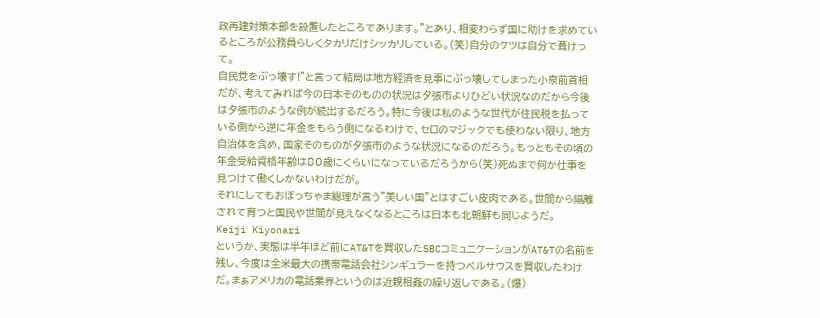政再建対策本部を設置したところであります。”とあり、相変わらず国に助けを求めているところが公務員らしくタカリだけシッカリしている。(笑)自分のケツは自分で葺けって。
自民党をぶっ壊す!”と言って結局は地方経済を見事にぶっ壊してしまった小泉前首相だが、考えてみれば今の日本そのものの状況は夕張市よりひどい状況なのだから今後は夕張市のような例が続出するだろう。特に今後は私のような世代が住民税を払っている側から逆に年金をもらう側になるわけで、セロのマジックでも使わない限り、地方自治体を含め、国家そのものが夕張市のような状況になるのだろう。もっともその頃の年金受給資格年齢は80歳にくらいになっているだろうから(笑)死ぬまで何か仕事を見つけて働くしかないわけだが。
それにしてもおぼっちゃま総理が言う”美しい国”とはすごい皮肉である。世間から隔離されて育つと国民や世間が見えなくなるところは日本も北朝鮮も同じようだ。
Keiji Kiyonari
というか、実態は半年ほど前にAT&Tを買収したSBCコミュニケーションがAT&Tの名前を残し、今度は全米最大の携帯電話会社シンギュラーを持つベルサウスを買収したわけだ。まぁアメリカの電話業界というのは近親相姦の繰り返しである。(爆)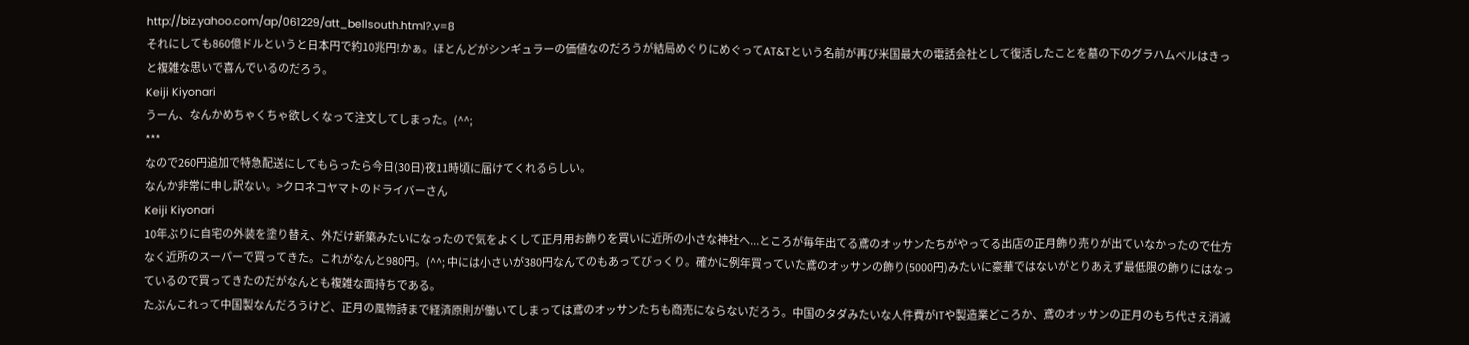http://biz.yahoo.com/ap/061229/att_bellsouth.html?.v=8
それにしても860億ドルというと日本円で約10兆円!かぁ。ほとんどがシンギュラーの価値なのだろうが結局めぐりにめぐってAT&Tという名前が再び米国最大の電話会社として復活したことを墓の下のグラハムベルはきっと複雑な思いで喜んでいるのだろう。
Keiji Kiyonari
うーん、なんかめちゃくちゃ欲しくなって注文してしまった。(^^;
***
なので260円追加で特急配送にしてもらったら今日(30日)夜11時頃に届けてくれるらしい。
なんか非常に申し訳ない。>クロネコヤマトのドライバーさん
Keiji Kiyonari
10年ぶりに自宅の外装を塗り替え、外だけ新築みたいになったので気をよくして正月用お飾りを買いに近所の小さな神社へ...ところが毎年出てる鳶のオッサンたちがやってる出店の正月飾り売りが出ていなかったので仕方なく近所のスーパーで買ってきた。これがなんと980円。(^^; 中には小さいが380円なんてのもあってびっくり。確かに例年買っていた鳶のオッサンの飾り(5000円)みたいに豪華ではないがとりあえず最低限の飾りにはなっているので買ってきたのだがなんとも複雑な面持ちである。
たぶんこれって中国製なんだろうけど、正月の風物詩まで経済原則が働いてしまっては鳶のオッサンたちも商売にならないだろう。中国のタダみたいな人件費がITや製造業どころか、鳶のオッサンの正月のもち代さえ消滅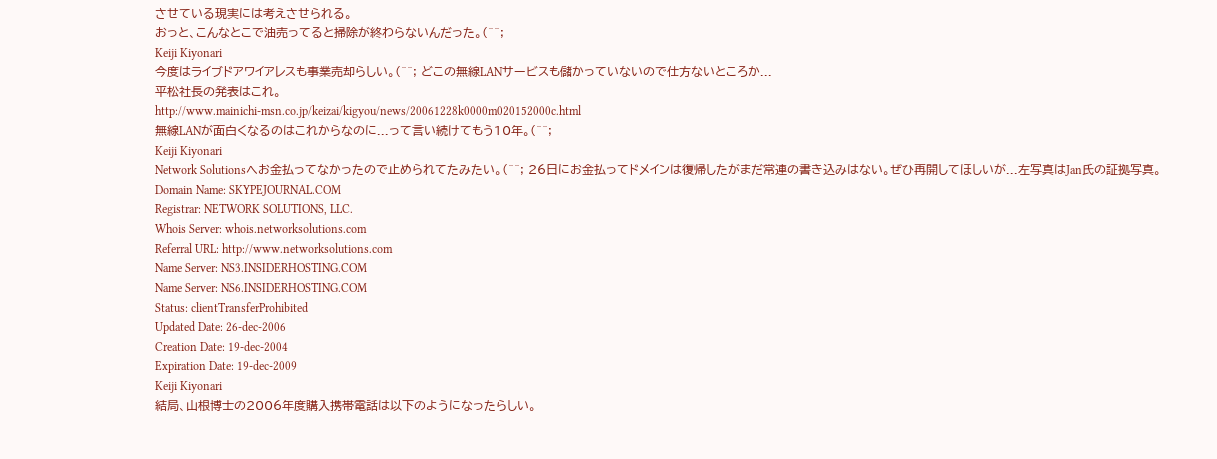させている現実には考えさせられる。
おっと、こんなとこで油売ってると掃除が終わらないんだった。(^^;
Keiji Kiyonari
今度はライブドアワイアレスも事業売却らしい。(^^; どこの無線LANサービスも儲かっていないので仕方ないところか...
平松社長の発表はこれ。
http://www.mainichi-msn.co.jp/keizai/kigyou/news/20061228k0000m020152000c.html
無線LANが面白くなるのはこれからなのに...って言い続けてもう10年。(^^;
Keiji Kiyonari
Network Solutionsへお金払ってなかったので止められてたみたい。(^^; 26日にお金払ってドメインは復帰したがまだ常連の書き込みはない。ぜひ再開してほしいが...左写真はJan氏の証拠写真。
Domain Name: SKYPEJOURNAL.COM
Registrar: NETWORK SOLUTIONS, LLC.
Whois Server: whois.networksolutions.com
Referral URL: http://www.networksolutions.com
Name Server: NS3.INSIDERHOSTING.COM
Name Server: NS6.INSIDERHOSTING.COM
Status: clientTransferProhibited
Updated Date: 26-dec-2006
Creation Date: 19-dec-2004
Expiration Date: 19-dec-2009
Keiji Kiyonari
結局、山根博士の2006年度購入携帯電話は以下のようになったらしい。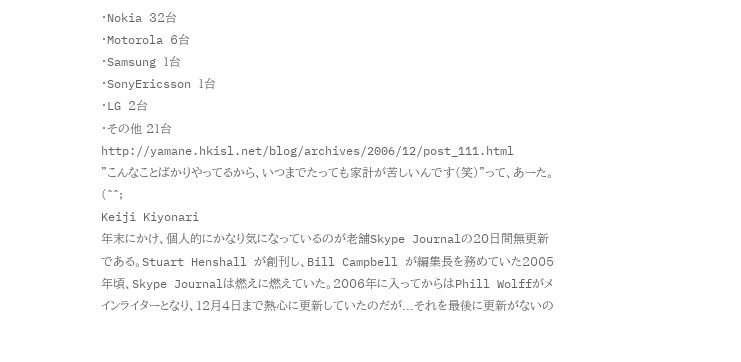・Nokia 32台
・Motorola 6台
・Samsung 1台
・SonyEricsson 1台
・LG 2台
・その他 21台
http://yamane.hkisl.net/blog/archives/2006/12/post_111.html
”こんなことばかりやってるから、いつまでたっても家計が苦しいんです(笑)”って、あーた。(^^;
Keiji Kiyonari
年末にかけ、個人的にかなり気になっているのが老舗Skype Journalの20日間無更新である。Stuart Henshall が創刊し、Bill Campbell が編集長を務めていた2005年頃、Skype Journalは燃えに燃えていた。2006年に入ってからはPhill Wolffがメインライターとなり、12月4日まで熱心に更新していたのだが...それを最後に更新がないの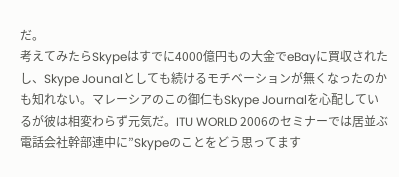だ。
考えてみたらSkypeはすでに4000億円もの大金でeBayに買収されたし、Skype Jounalとしても続けるモチベーションが無くなったのかも知れない。マレーシアのこの御仁もSkype Journalを心配しているが彼は相変わらず元気だ。ITU WORLD 2006のセミナーでは居並ぶ電話会社幹部連中に”Skypeのことをどう思ってます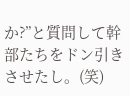か?”と質問して幹部たちをドン引きさせたし。(笑)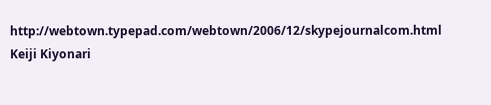http://webtown.typepad.com/webtown/2006/12/skypejournalcom.html
Keiji Kiyonari